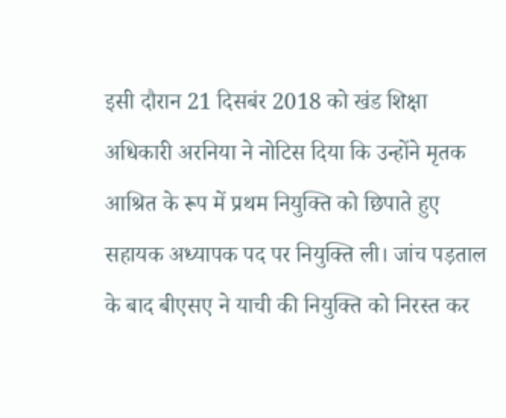इसी दौरान 21 दिसबंर 2018 को खंड शिक्षा अधिकारी अरनिया ने नोटिस दिया कि उन्होंने मृतक आश्रित के रूप में प्रथम नियुक्ति को छिपाते हुए सहायक अध्यापक पद पर नियुक्ति ली। जांच पड़ताल के बाद बीएसए ने याची की नियुक्ति को निरस्त कर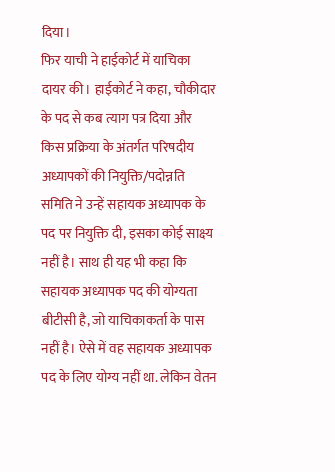दिया।
फिर याची ने हाईकोर्ट में याचिका दायर की। हाईकोर्ट ने कहा, चौकीदार के पद से कब त्याग पत्र दिया और किस प्रक्रिया के अंतर्गत परिषदीय अध्यापकों की नियुक्ति/पदोन्नति समिति ने उन्हें सहायक अध्यापक के पद पर नियुक्ति दी, इसका कोई साक्ष्य नहीं है। साथ ही यह भी कहा कि सहायक अध्यापक पद की योग्यता बीटीसी है, जो याचिकाकर्ता के पास नहीं है। ऐसे में वह सहायक अध्यापक पद के लिए योग्य नहीं था. लेकिन वेतन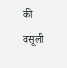की वसूली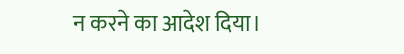न करने का आदेश दिया।